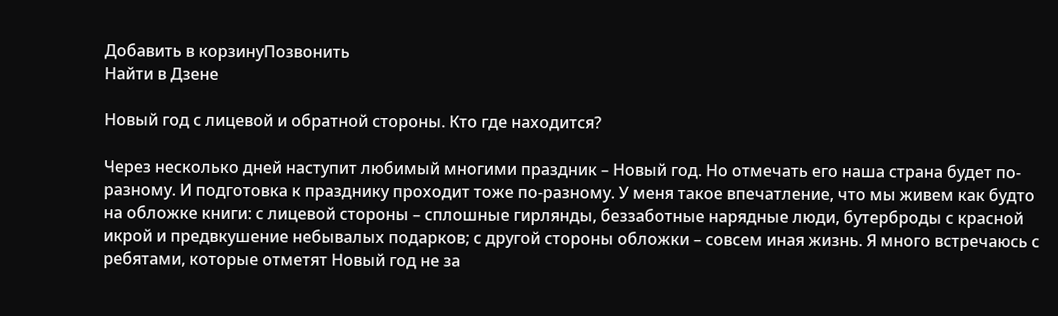Добавить в корзинуПозвонить
Найти в Дзене

Новый год с лицевой и обратной стороны. Кто где находится?

Через несколько дней наступит любимый многими праздник – Новый год. Но отмечать его наша страна будет по-разному. И подготовка к празднику проходит тоже по-разному. У меня такое впечатление, что мы живем как будто на обложке книги: с лицевой стороны – сплошные гирлянды, беззаботные нарядные люди, бутерброды с красной икрой и предвкушение небывалых подарков; с другой стороны обложки – совсем иная жизнь. Я много встречаюсь с ребятами, которые отметят Новый год не за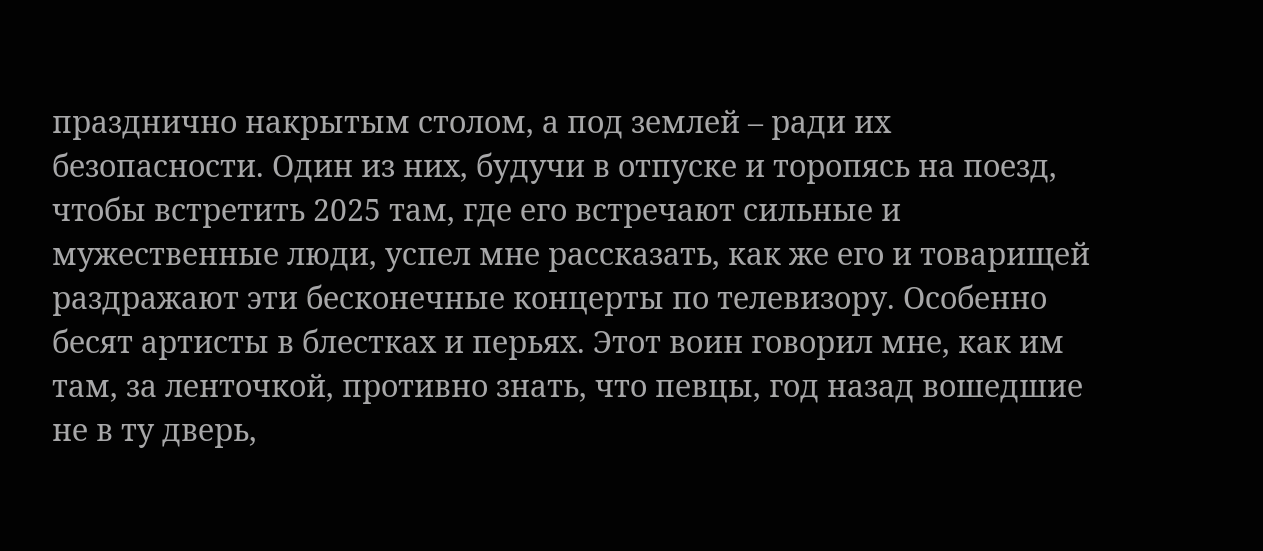празднично накрытым столом, а под землей – ради их безопасности. Один из них, будучи в отпуске и торопясь на поезд, чтобы встретить 2025 там, где его встречают сильные и мужественные люди, успел мне рассказать, как же его и товарищей раздражают эти бесконечные концерты по телевизору. Особенно бесят артисты в блестках и перьях. Этот воин говорил мне, как им там, за ленточкой, противно знать, что певцы, год назад вошедшие не в ту дверь,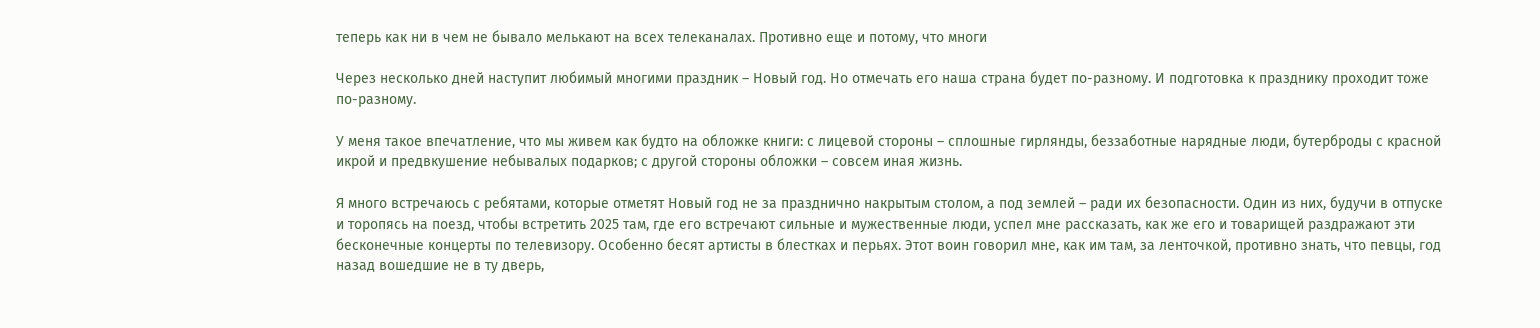теперь как ни в чем не бывало мелькают на всех телеканалах. Противно еще и потому, что многи

Через несколько дней наступит любимый многими праздник – Новый год. Но отмечать его наша страна будет по-разному. И подготовка к празднику проходит тоже по-разному.

У меня такое впечатление, что мы живем как будто на обложке книги: с лицевой стороны – сплошные гирлянды, беззаботные нарядные люди, бутерброды с красной икрой и предвкушение небывалых подарков; с другой стороны обложки – совсем иная жизнь.

Я много встречаюсь с ребятами, которые отметят Новый год не за празднично накрытым столом, а под землей – ради их безопасности. Один из них, будучи в отпуске и торопясь на поезд, чтобы встретить 2025 там, где его встречают сильные и мужественные люди, успел мне рассказать, как же его и товарищей раздражают эти бесконечные концерты по телевизору. Особенно бесят артисты в блестках и перьях. Этот воин говорил мне, как им там, за ленточкой, противно знать, что певцы, год назад вошедшие не в ту дверь,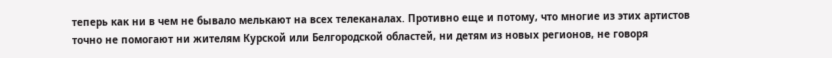теперь как ни в чем не бывало мелькают на всех телеканалах. Противно еще и потому, что многие из этих артистов точно не помогают ни жителям Курской или Белгородской областей, ни детям из новых регионов, не говоря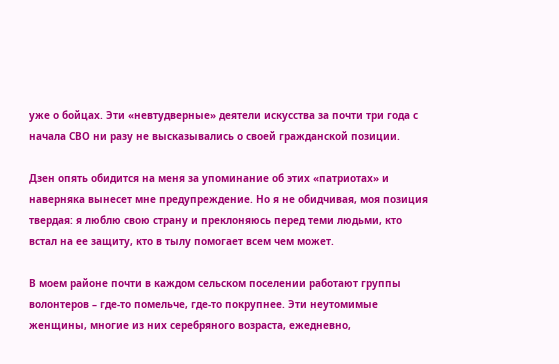уже о бойцах. Эти «невтудверные» деятели искусства за почти три года с начала СВО ни разу не высказывались о своей гражданской позиции.

Дзен опять обидится на меня за упоминание об этих «патриотах» и наверняка вынесет мне предупреждение. Но я не обидчивая, моя позиция твердая: я люблю свою страну и преклоняюсь перед теми людьми, кто встал на ее защиту, кто в тылу помогает всем чем может.

В моем районе почти в каждом сельском поселении работают группы волонтеров – где-то помельче, где-то покрупнее. Эти неутомимые женщины, многие из них серебряного возраста, ежедневно,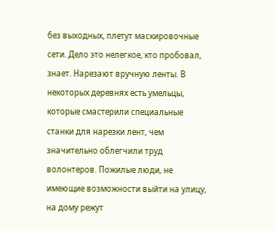без выходных, плетут маскировочные сети. Дело это нелегкое, кто пробовал, знает. Нарезают вручную ленты. В некоторых деревнях есть умельцы, которые смастерили специальные станки для нарезки лент, чем значительно облегчили труд волонтеров. Пожилые люди, не имеющие возможности выйти на улицу, на дому режут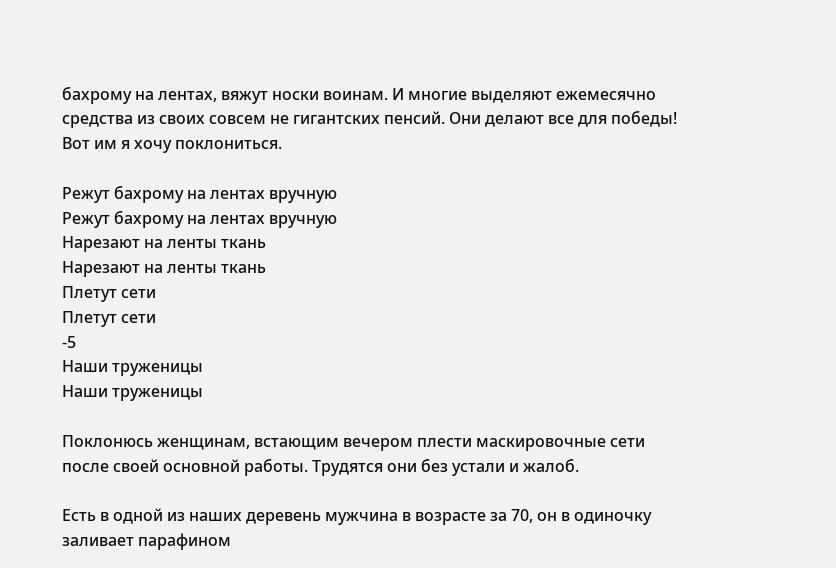бахрому на лентах, вяжут носки воинам. И многие выделяют ежемесячно средства из своих совсем не гигантских пенсий. Они делают все для победы! Вот им я хочу поклониться.

Режут бахрому на лентах вручную
Режут бахрому на лентах вручную
Нарезают на ленты ткань
Нарезают на ленты ткань
Плетут сети
Плетут сети
-5
Наши труженицы
Наши труженицы

Поклонюсь женщинам, встающим вечером плести маскировочные сети после своей основной работы. Трудятся они без устали и жалоб.

Есть в одной из наших деревень мужчина в возрасте за 70, он в одиночку заливает парафином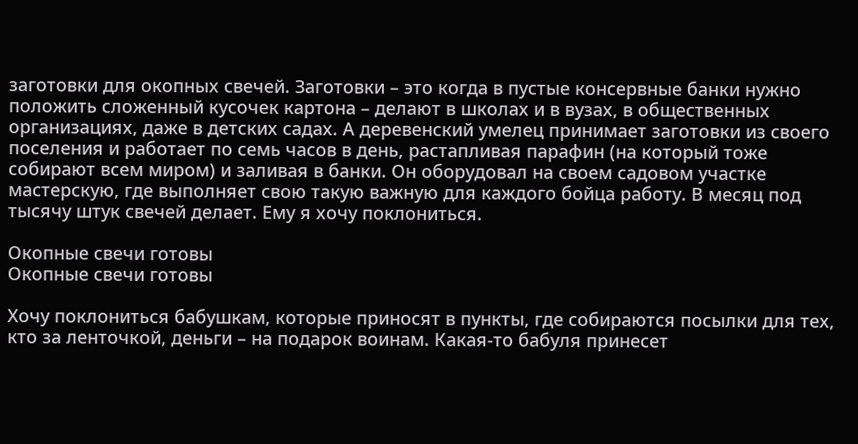заготовки для окопных свечей. Заготовки – это когда в пустые консервные банки нужно положить сложенный кусочек картона – делают в школах и в вузах, в общественных организациях, даже в детских садах. А деревенский умелец принимает заготовки из своего поселения и работает по семь часов в день, растапливая парафин (на который тоже собирают всем миром) и заливая в банки. Он оборудовал на своем садовом участке мастерскую, где выполняет свою такую важную для каждого бойца работу. В месяц под тысячу штук свечей делает. Ему я хочу поклониться.

Окопные свечи готовы
Окопные свечи готовы

Хочу поклониться бабушкам, которые приносят в пункты, где собираются посылки для тех, кто за ленточкой, деньги – на подарок воинам. Какая-то бабуля принесет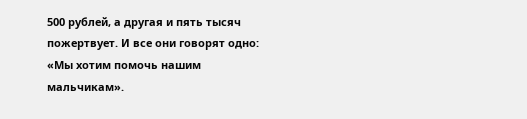500 рублей, а другая и пять тысяч пожертвует. И все они говорят одно: «Мы хотим помочь нашим мальчикам».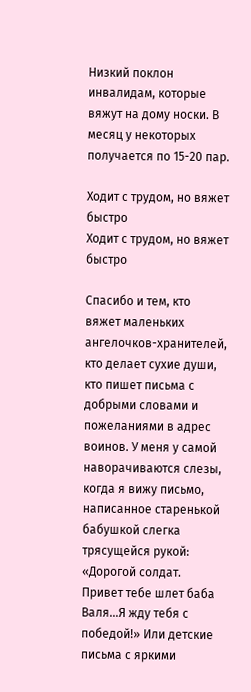Низкий поклон инвалидам, которые вяжут на дому носки. В месяц у некоторых получается по 15-20 пар.

Ходит с трудом, но вяжет быстро
Ходит с трудом, но вяжет быстро

Спасибо и тем, кто вяжет маленьких ангелочков-хранителей, кто делает сухие души, кто пишет письма с добрыми словами и пожеланиями в адрес воинов. У меня у самой наворачиваются слезы, когда я вижу письмо, написанное старенькой бабушкой слегка трясущейся рукой: «Дорогой солдат. Привет тебе шлет баба Валя…Я жду тебя с победой!» Или детские письма с яркими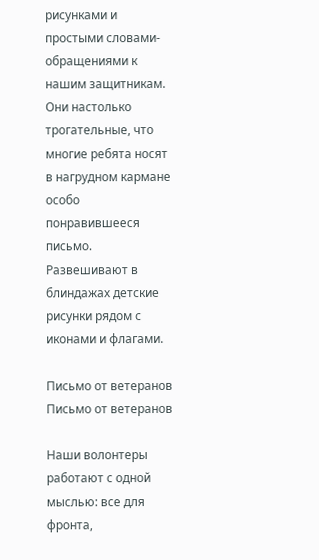рисунками и простыми словами-обращениями к нашим защитникам. Они настолько трогательные, что многие ребята носят в нагрудном кармане особо понравившееся письмо. Развешивают в блиндажах детские рисунки рядом с иконами и флагами.

Письмо от ветеранов
Письмо от ветеранов

Наши волонтеры работают с одной мыслью: все для фронта,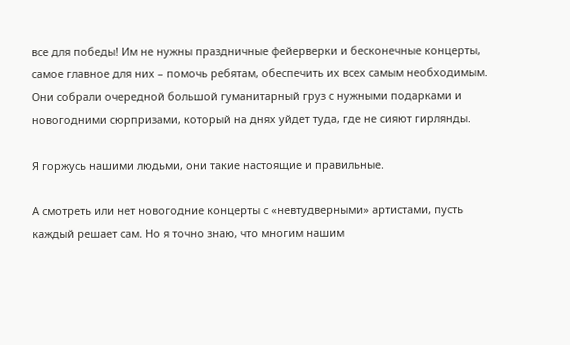все для победы! Им не нужны праздничные фейерверки и бесконечные концерты, самое главное для них – помочь ребятам, обеспечить их всех самым необходимым. Они собрали очередной большой гуманитарный груз с нужными подарками и новогодними сюрпризами, который на днях уйдет туда, где не сияют гирлянды.

Я горжусь нашими людьми, они такие настоящие и правильные.

А смотреть или нет новогодние концерты с «невтудверными» артистами, пусть каждый решает сам. Но я точно знаю, что многим нашим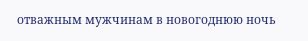отважным мужчинам в новогоднюю ночь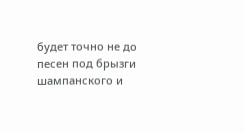будет точно не до песен под брызги шампанского и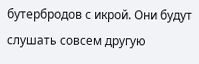бутербродов с икрой. Они будут слушать совсем другую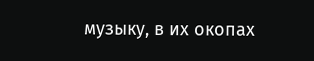музыку, в их окопах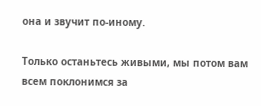она и звучит по-иному.

Только останьтесь живыми, мы потом вам всем поклонимся за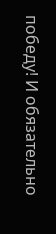победу! И обязательно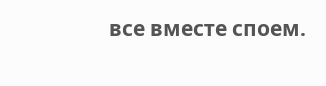все вместе споем.